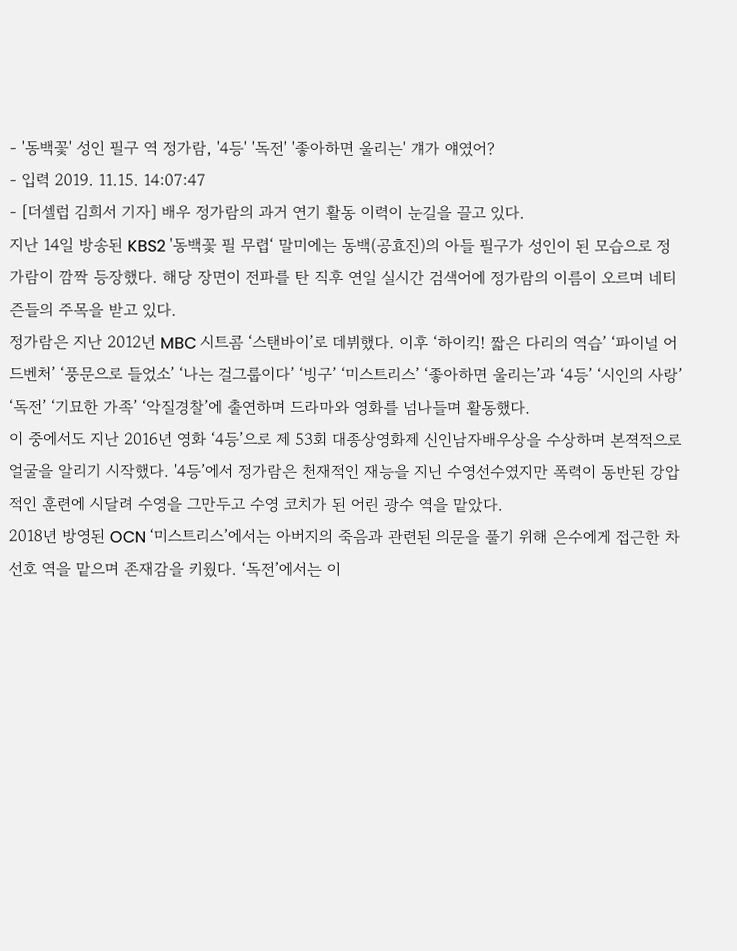- '동백꽃' 성인 필구 역 정가람, '4등' '독전' '좋아하면 울리는' 걔가 얘였어?
- 입력 2019. 11.15. 14:07:47
- [더셀럽 김희서 기자] 배우 정가람의 과거 연기 활동 이력이 눈길을 끌고 있다.
지난 14일 방송된 KBS2 '동백꽃 필 무렵‘ 말미에는 동백(공효진)의 아들 필구가 성인이 된 모습으로 정가람이 깜짝 등장했다. 해당 장면이 전파를 탄 직후 연일 실시간 검색어에 정가람의 이름이 오르며 네티즌들의 주목을 받고 있다.
정가람은 지난 2012년 MBC 시트콤 ‘스탠바이’로 데뷔했다. 이후 ‘하이킥! 짧은 다리의 역습’ ‘파이널 어드벤처’ ‘풍문으로 들었소’ ‘나는 걸그룹이다’ ‘빙구’ ‘미스트리스’ ‘좋아하면 울리는’과 ‘4등’ ‘시인의 사랑’ ‘독전’ ‘기묘한 가족’ ‘악질경찰’에 출연하며 드라마와 영화를 넘나들며 활동했다.
이 중에서도 지난 2016년 영화 ‘4등’으로 제 53회 대종상영화제 신인남자배우상을 수상하며 본젹적으로 얼굴을 알리기 시작했다. '4등’에서 정가람은 천재적인 재능을 지닌 수영선수였지만 폭력이 동반된 강압적인 훈련에 시달려 수영을 그만두고 수영 코치가 된 어린 광수 역을 맡았다.
2018년 방영된 OCN ‘미스트리스’에서는 아버지의 죽음과 관련된 의문을 풀기 위해 은수에게 접근한 차선호 역을 맡으며 존재감을 키웠다. ‘독전’에서는 이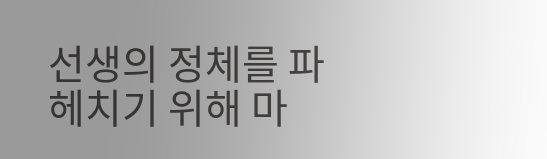선생의 정체를 파헤치기 위해 마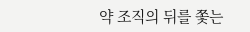약 조직의 뒤를 쫓는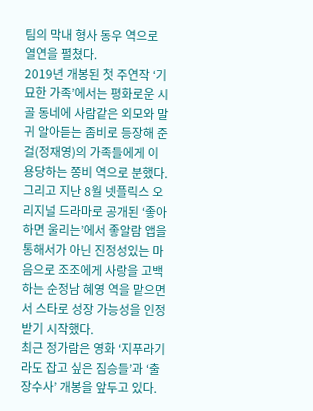팀의 막내 형사 동우 역으로 열연을 펼쳤다.
2019년 개봉된 첫 주연작 ‘기묘한 가족’에서는 평화로운 시골 동네에 사람같은 외모와 말귀 알아듣는 좀비로 등장해 준걸(정재영)의 가족들에게 이용당하는 쫑비 역으로 분했다.
그리고 지난 8월 넷플릭스 오리지널 드라마로 공개된 ‘좋아하면 울리는’에서 좋알람 앱을 통해서가 아닌 진정성있는 마음으로 조조에게 사랑을 고백하는 순정남 혜영 역을 맡으면서 스타로 성장 가능성을 인정받기 시작했다.
최근 정가람은 영화 ‘지푸라기라도 잡고 싶은 짐승들’과 ‘출장수사’ 개봉을 앞두고 있다.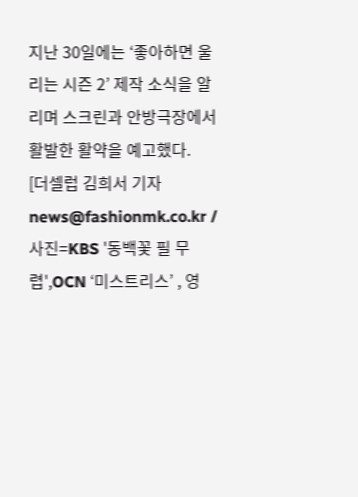지난 30일에는 ‘좋아하면 울리는 시즌 2’ 제작 소식을 알리며 스크린과 안방극장에서 활발한 활약을 예고했다.
[더셀럽 김희서 기자 news@fashionmk.co.kr /사진=KBS '동백꽃 필 무렵',OCN ‘미스트리스’ , 영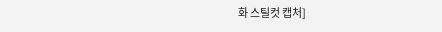화 스틸컷 캡처]